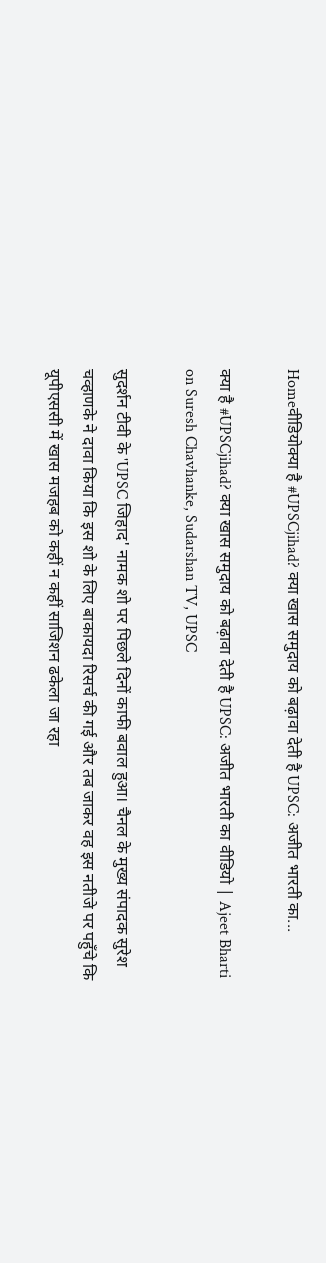Homeवीडियोक्या है #UPSCjihad? क्या खास समुदाय को बढ़ावा देती है UPSC: अजीत भारती का...

क्या है #UPSCjihad? क्या खास समुदाय को बढ़ावा देती है UPSC: अजीत भारती का वीडियो | Ajeet Bharti on Suresh Chavhanke, Sudarshan TV, UPSC

सुदर्शन टीवी के 'UPSC जिहाद' नामक शो पर पिछले दिनों काफी बवाल हुआ। चैनल के मुख्य संपादक सुरेश चव्हाणके ने दावा किया कि इस शो के लिए बाकायदा रिसर्च की गई और तब जाकर वह इस नतीजे पर पहुँचे कि यूपीएससी में खास मजहब को कहीं न कहीं साजिशन ढकेला जा रहा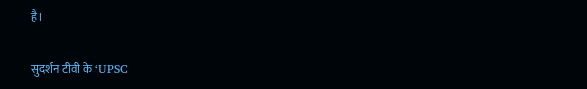है।

सुदर्शन टीवी के ‘UPSC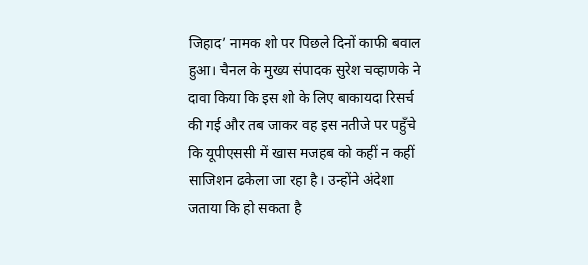जिहाद’ नामक शो पर पिछले दिनों काफी बवाल हुआ। चैनल के मुख्य संपादक सुरेश चव्हाणके ने दावा किया कि इस शो के लिए बाकायदा रिसर्च की गई और तब जाकर वह इस नतीजे पर पहुँचे कि यूपीएससी में खास मजहब को कहीं न कहीं साजिशन ढकेला जा रहा है। उन्होंने अंदेशा जताया कि हो सकता है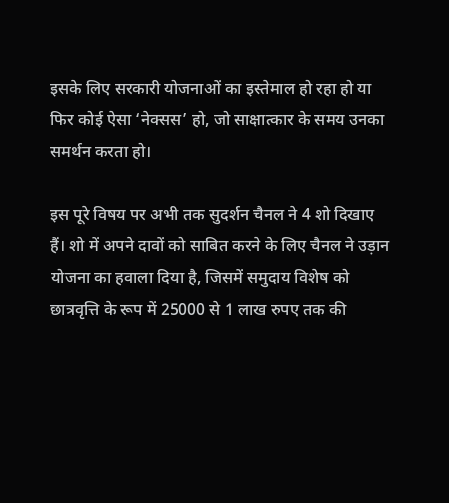इसके लिए सरकारी योजनाओं का इस्तेमाल हो रहा हो या फिर कोई ऐसा ‘नेक्सस’ हो, जो साक्षात्कार के समय उनका समर्थन करता हो।

इस पूरे विषय पर अभी तक सुदर्शन चैनल ने 4 शो दिखाए हैं। शो में अपने दावों को साबित करने के लिए चैनल ने उड़ान योजना का हवाला दिया है, जिसमें समुदाय विशेष को छात्रवृत्ति के रूप में 25000 से 1 लाख रुपए तक की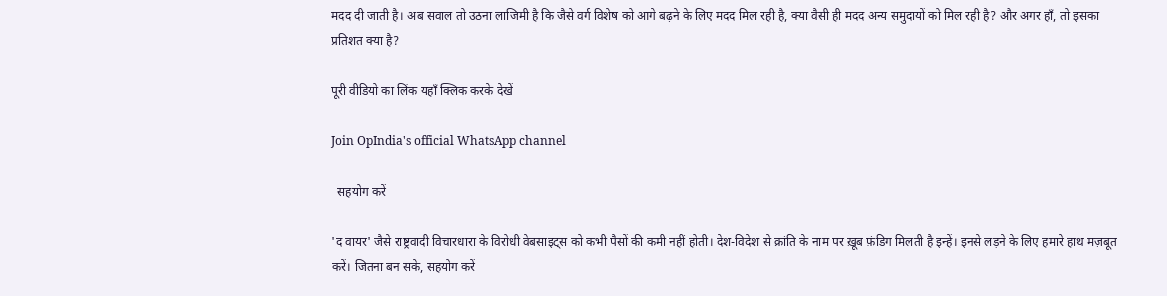मदद दी जाती है। अब सवाल तो उठना लाजिमी है कि जैसे वर्ग विशेष को आगे बढ़ने के लिए मदद मिल रही है, क्या वैसी ही मदद अन्य समुदायों को मिल रही है? और अगर हाँ, तो इसका प्रतिशत क्या है?

पूरी वीडियो का लिंक यहाँ क्लिक करके देखें

Join OpIndia's official WhatsApp channel

  सहयोग करें

'द वायर' जैसे राष्ट्रवादी विचारधारा के विरोधी वेबसाइट्स को कभी पैसों की कमी नहीं होती। देश-विदेश से क्रांति के नाम पर ख़ूब फ़ंडिग मिलती है इन्हें। इनसे लड़ने के लिए हमारे हाथ मज़बूत करें। जितना बन सके, सहयोग करें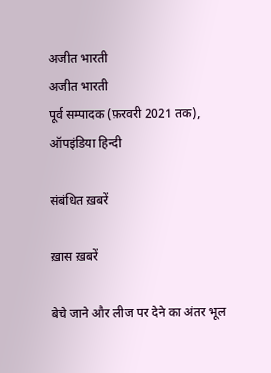अजीत भारती
अजीत भारती
पूर्व सम्पादक (फ़रवरी 2021 तक), ऑपइंडिया हिन्दी

संबंधित ख़बरें

ख़ास ख़बरें

बेचे जाने और लीज पर देने का अंतर भूल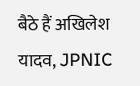बैठे हैं अखिलेश यादव, JPNIC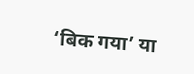‘बिक गया’ या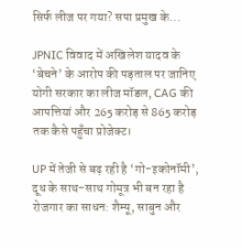सिर्फ लीज पर गया? सपा प्रमुख के...

JPNIC विवाद में अखिलेश यादव के ‘बेचने’ के आरोप की पड़ताल पर जानिए योगी सरकार का लीज मॉडल, CAG की आपत्तियां और 265 करोड़ से 865 करोड़ तक कैसे पहुँचा प्रोजेक्ट।

UP में तेजी से बढ़ रही है ‘गो-इकोनॉमी’, दूध के साथ-साथ गोमूत्र भी बन रहा है रोजगार का साधन: शैम्पू, साबुन और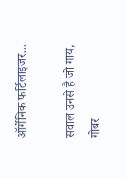ऑर्गेनिक फर्टिलाइजर...

सवाल उनसे है जो गाय, गोबर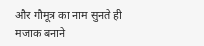और गौमूत्र का नाम सुनते ही मजाक बनाने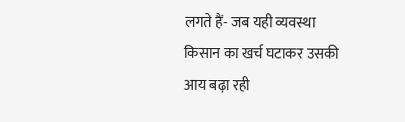लगते हैं- जब यही व्यवस्था किसान का खर्च घटाकर उसकी आय बढ़ा रही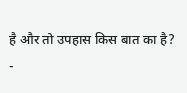है और तो उपहास किस बात का है?
-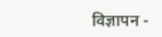विज्ञापन -